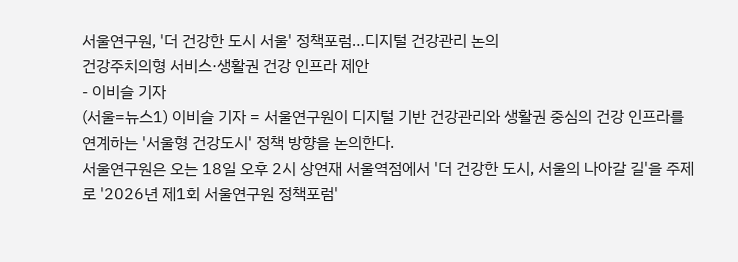서울연구원, '더 건강한 도시 서울' 정책포럼…디지털 건강관리 논의
건강주치의형 서비스·생활권 건강 인프라 제안
- 이비슬 기자
(서울=뉴스1) 이비슬 기자 = 서울연구원이 디지털 기반 건강관리와 생활권 중심의 건강 인프라를 연계하는 '서울형 건강도시' 정책 방향을 논의한다.
서울연구원은 오는 18일 오후 2시 상연재 서울역점에서 '더 건강한 도시, 서울의 나아갈 길'을 주제로 '2026년 제1회 서울연구원 정책포럼'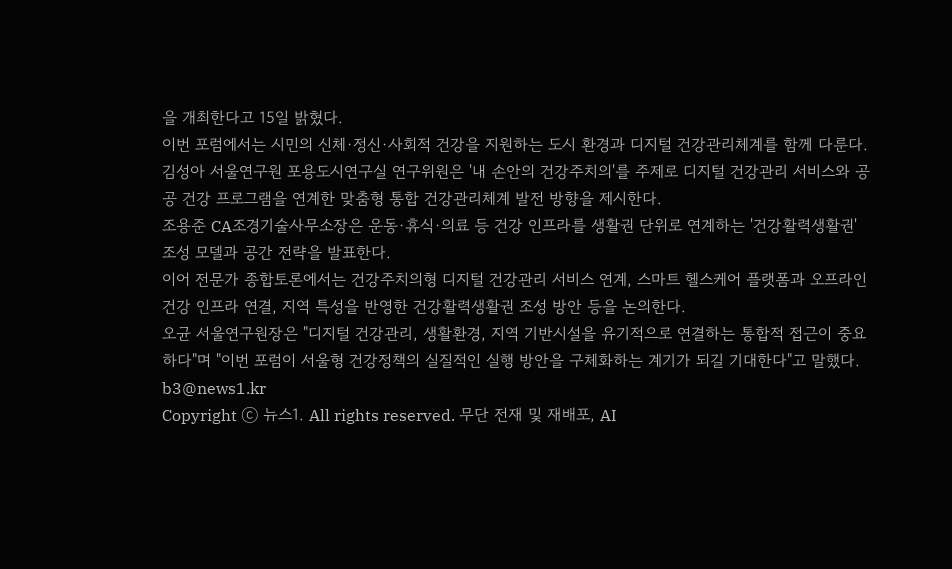을 개최한다고 15일 밝혔다.
이번 포럼에서는 시민의 신체·정신·사회적 건강을 지원하는 도시 환경과 디지털 건강관리체계를 함께 다룬다.
김성아 서울연구원 포용도시연구실 연구위원은 '내 손안의 건강주치의'를 주제로 디지털 건강관리 서비스와 공공 건강 프로그램을 연계한 맞춤형 통합 건강관리체계 발전 방향을 제시한다.
조용준 CA조경기술사무소장은 운동·휴식·의료 등 건강 인프라를 생활권 단위로 연계하는 '건강활력생활권' 조성 모델과 공간 전략을 발표한다.
이어 전문가 종합토론에서는 건강주치의형 디지털 건강관리 서비스 연계, 스마트 헬스케어 플랫폼과 오프라인 건강 인프라 연결, 지역 특성을 반영한 건강활력생활권 조성 방안 등을 논의한다.
오균 서울연구원장은 "디지털 건강관리, 생활환경, 지역 기반시설을 유기적으로 연결하는 통합적 접근이 중요하다"며 "이번 포럼이 서울형 건강정책의 실질적인 실행 방안을 구체화하는 계기가 되길 기대한다"고 말했다.
b3@news1.kr
Copyright ⓒ 뉴스1. All rights reserved. 무단 전재 및 재배포, AI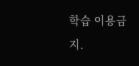학습 이용금지.